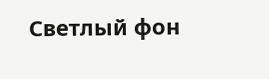Светлый фон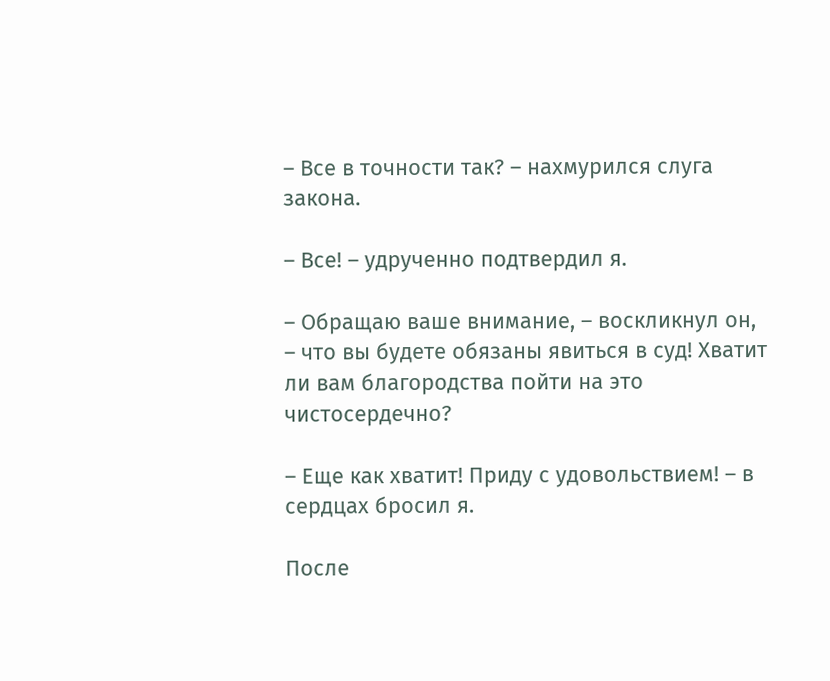– Все в точности так? – нахмурился слуга закона.

– Все! – удрученно подтвердил я.

– Обращаю ваше внимание, – воскликнул он, – что вы будете обязаны явиться в суд! Хватит ли вам благородства пойти на это чистосердечно?

– Еще как хватит! Приду с удовольствием! – в сердцах бросил я.

После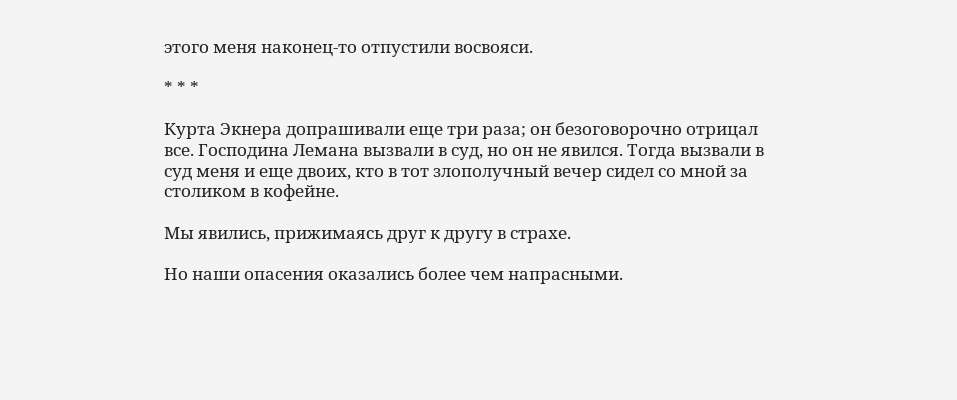этого меня наконец-то отпустили восвояси.

* * *

Курта Экнера допрашивали еще три раза; он безоговорочно отрицал все. Господина Лемана вызвали в суд, но он не явился. Тогда вызвали в суд меня и еще двоих, кто в тот злополучный вечер сидел со мной за столиком в кофейне.

Мы явились, прижимаясь друг к другу в страхе.

Но наши опасения оказались более чем напрасными.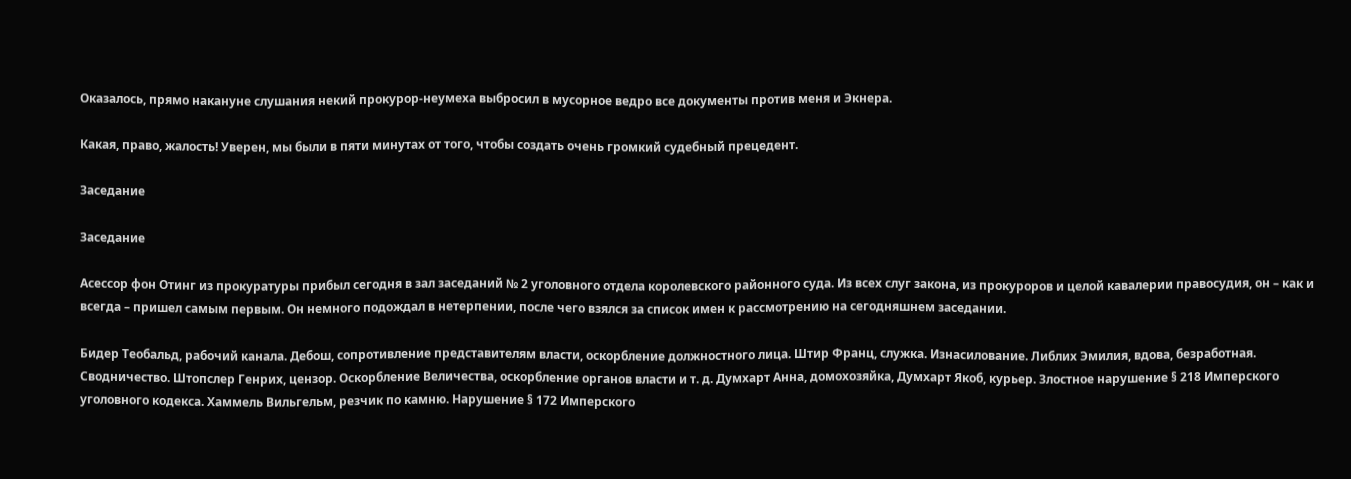Оказалось, прямо накануне слушания некий прокурор-неумеха выбросил в мусорное ведро все документы против меня и Экнера.

Какая, право, жалость! Уверен, мы были в пяти минутах от того, чтобы создать очень громкий судебный прецедент.

Заседание

Заседание

Асессор фон Отинг из прокуратуры прибыл сегодня в зал заседаний № 2 уголовного отдела королевского районного суда. Из всех слуг закона, из прокуроров и целой кавалерии правосудия, он – как и всегда – пришел самым первым. Он немного подождал в нетерпении, после чего взялся за список имен к рассмотрению на сегодняшнем заседании.

Бидер Теобальд, рабочий канала. Дебош, сопротивление представителям власти, оскорбление должностного лица. Штир Франц, служка. Изнасилование. Либлих Эмилия, вдова, безработная. Сводничество. Штопслер Генрих, цензор. Оскорбление Величества, оскорбление органов власти и т. д. Думхарт Анна, домохозяйка, Думхарт Якоб, курьер. Злостное нарушение § 218 Имперского уголовного кодекса. Хаммель Вильгельм, резчик по камню. Нарушение § 172 Имперского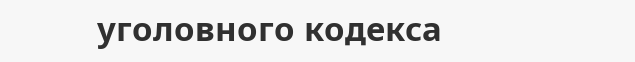уголовного кодекса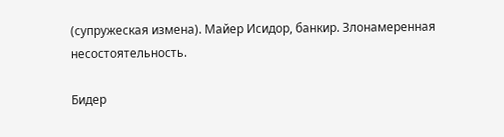(супружеская измена). Майер Исидор, банкир. Злонамеренная несостоятельность.

Бидер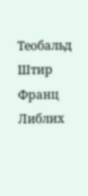Теобальд Штир Франц Либлих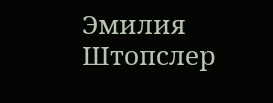Эмилия Штопслер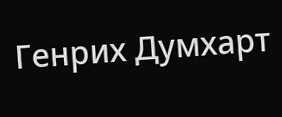Генрих Думхарт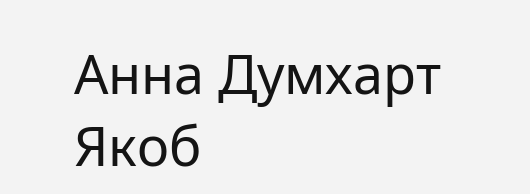Анна Думхарт Якоб